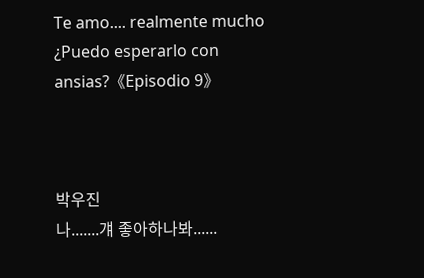Te amo.... realmente mucho
¿Puedo esperarlo con ansias?《Episodio 9》



박우진
나.......걔 좋아하나봐......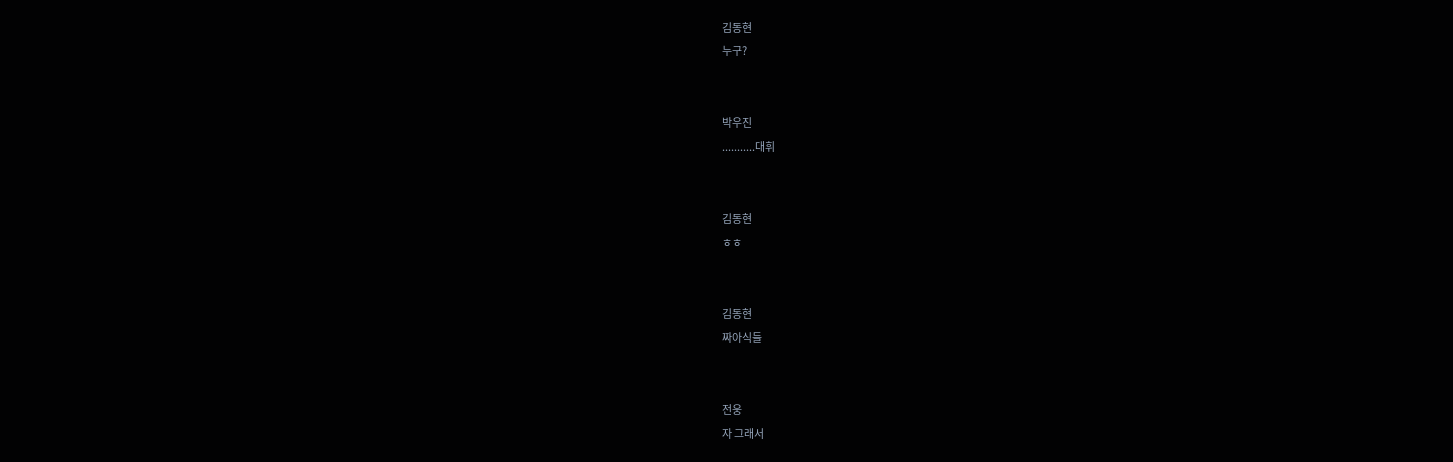김동현
누구?


박우진
...........대휘


김동현
ㅎㅎ


김동현
짜아식들


전웅
자 그래서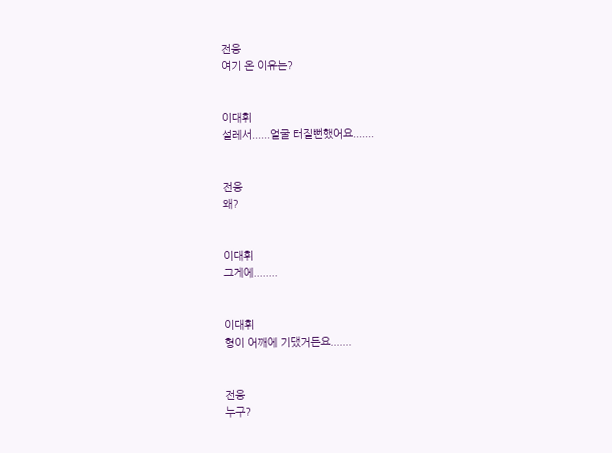전웅
여기 온 이유는?


이대휘
설레서......얼굴 터질뻔했어요.......


전웅
왜?


이대휘
그게에........


이대휘
형이 어깨에 기댔거든요.......


전웅
누구?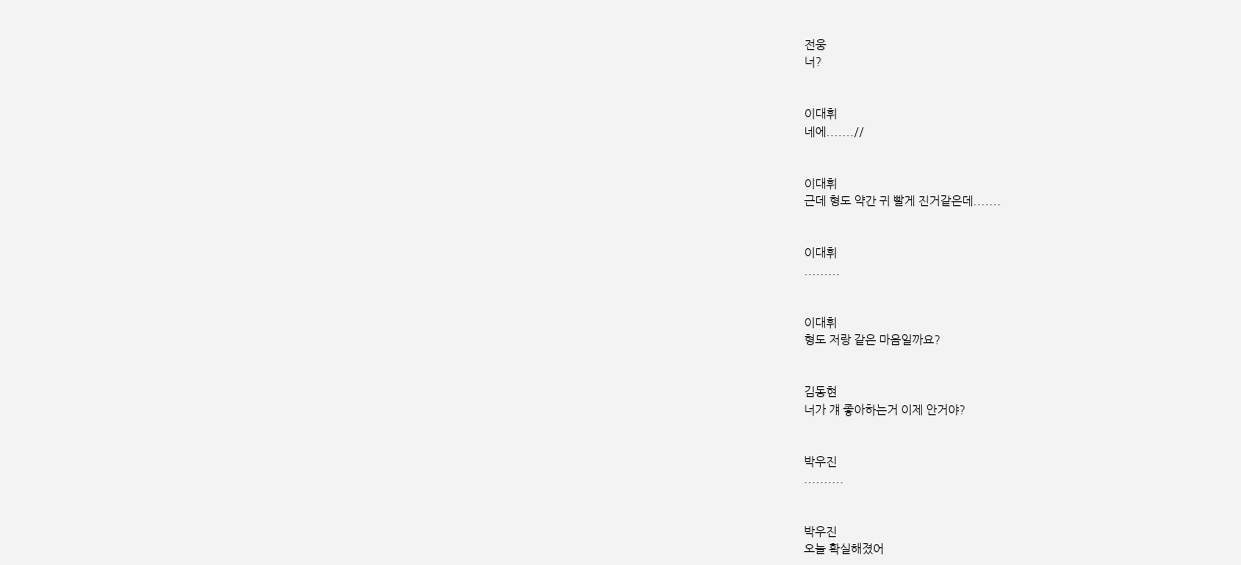전웅
너?


이대휘
네에.......//


이대휘
근데 형도 약간 귀 빨게 진거같은데.......


이대휘
.........


이대휘
형도 저랑 같은 마음일까요?


김동현
너가 걔 좋아하는거 이제 안거야?


박우진
..........


박우진
오늘 확실해졌어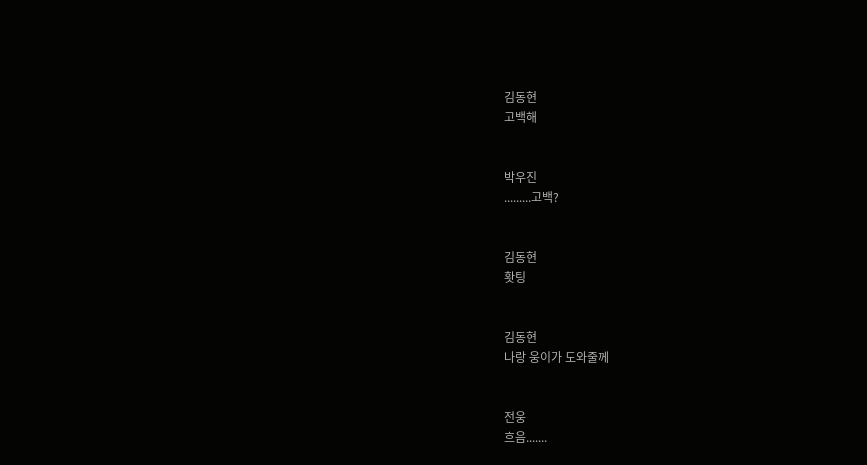김동현
고백해


박우진
.........고백?


김동현
홧팅


김동현
나랑 웅이가 도와줄께


전웅
흐음.......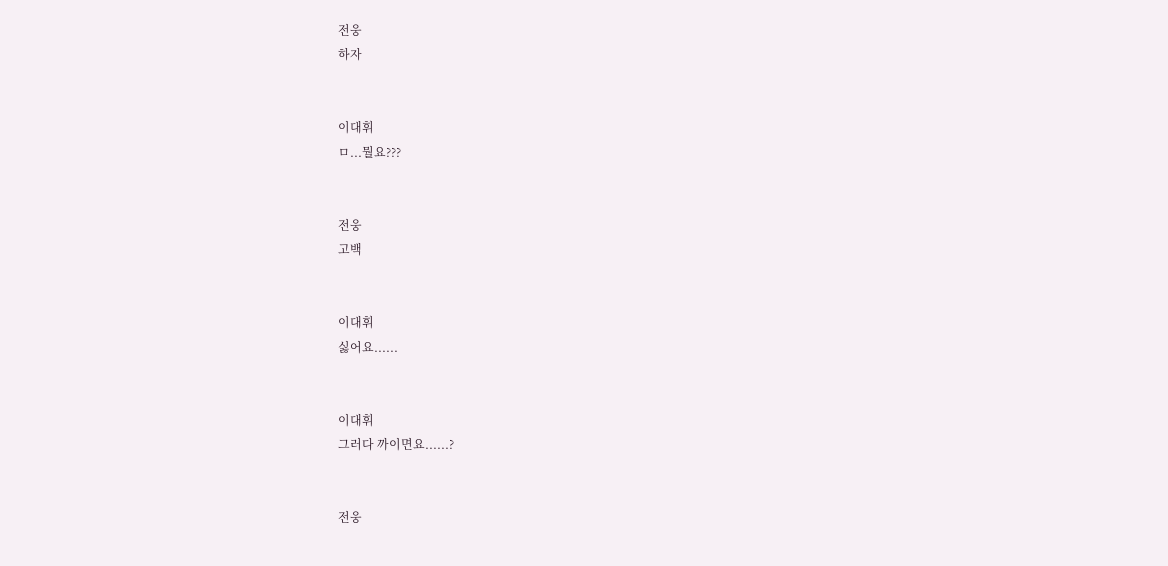전웅
하자


이대휘
ㅁ...뭘요???


전웅
고백


이대휘
싫어요......


이대휘
그러다 까이면요......?


전웅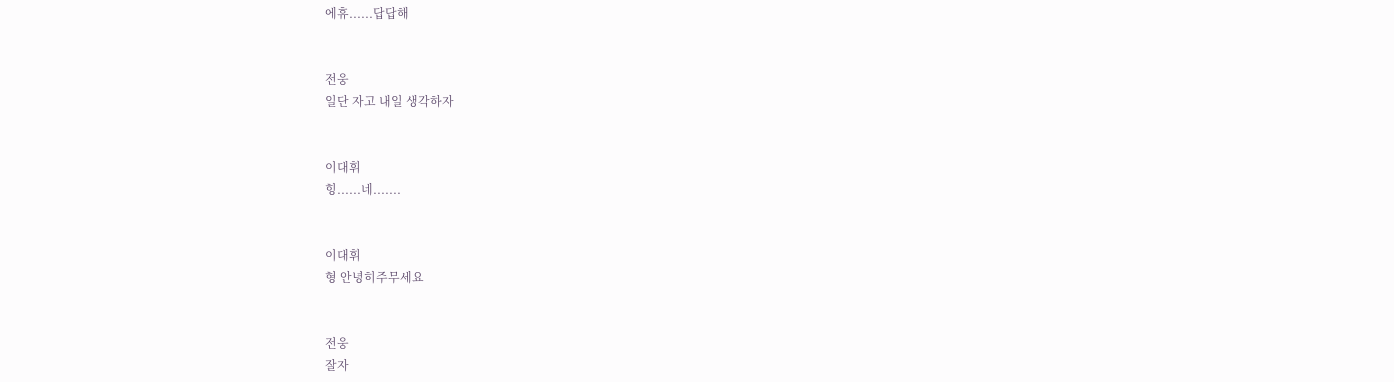에휴......답답해


전웅
일단 자고 내일 생각하자


이대휘
힝......네.......


이대휘
형 안녕히주무세요


전웅
잘자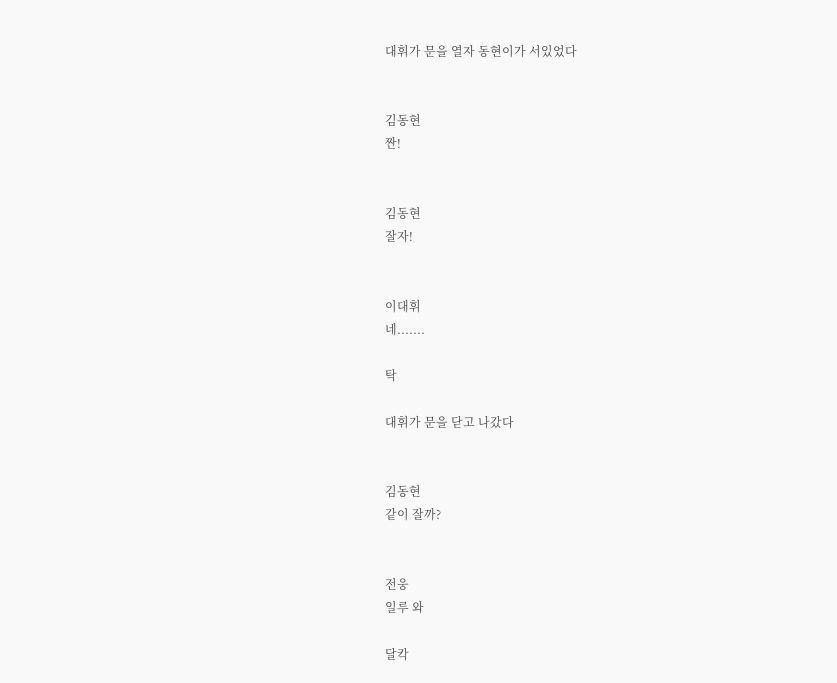대휘가 문을 열자 동현이가 서있었다


김동현
짠!


김동현
잘자!


이대휘
네.......

탁

대휘가 문을 닫고 나갔다


김동현
같이 잘까?


전웅
일루 와

달칵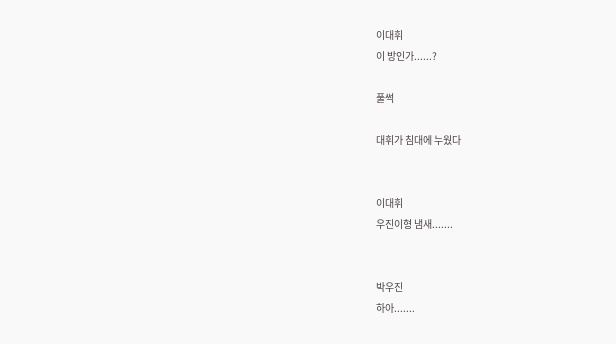이대휘
이 방인가......?

풀썩

대휘가 침대에 누웠다


이대휘
우진이형 냄새.......


박우진
하아.......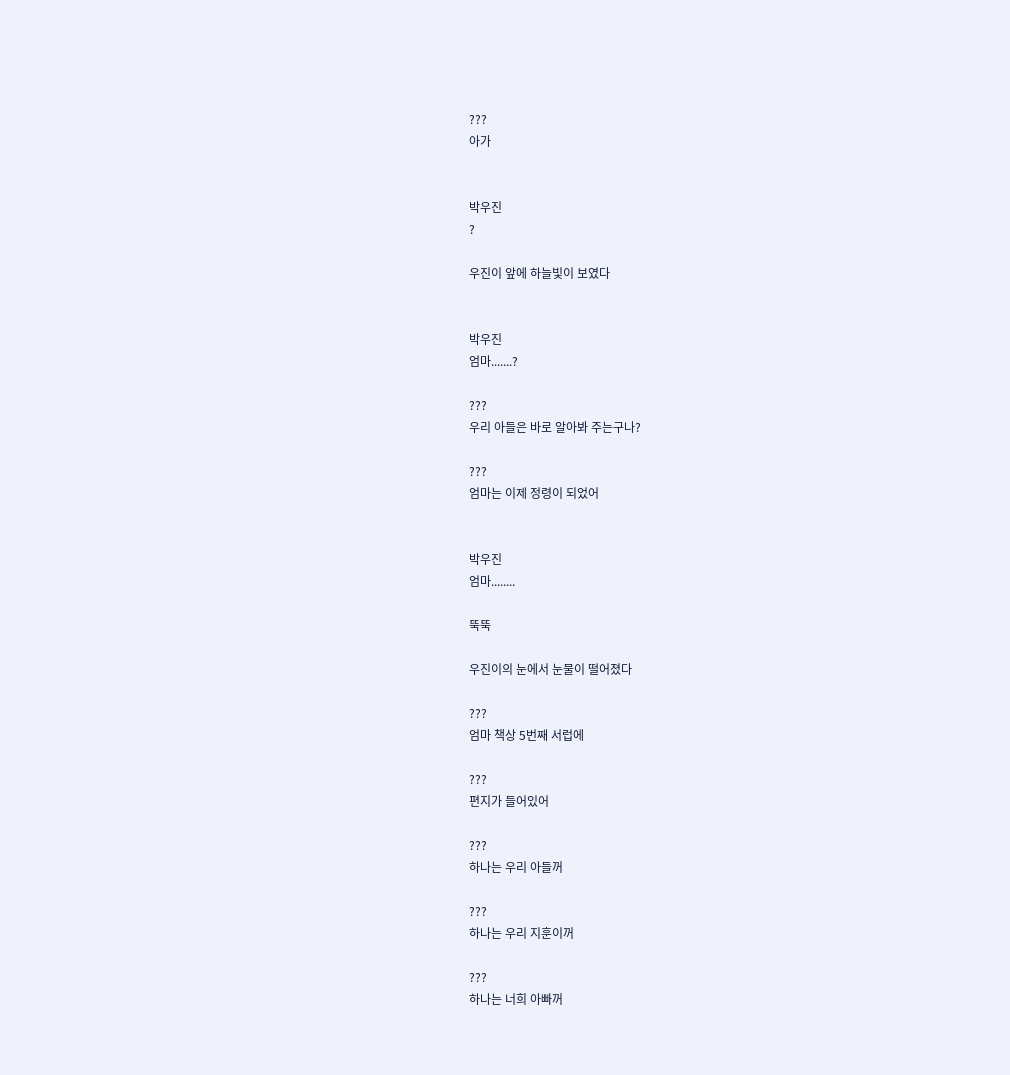???
아가


박우진
?

우진이 앞에 하늘빛이 보였다


박우진
엄마.......?

???
우리 아들은 바로 알아봐 주는구나?

???
엄마는 이제 정령이 되었어


박우진
엄마........

뚝뚝

우진이의 눈에서 눈물이 떨어졌다

???
엄마 책상 5번째 서럽에

???
편지가 들어있어

???
하나는 우리 아들꺼

???
하나는 우리 지훈이꺼

???
하나는 너희 아빠꺼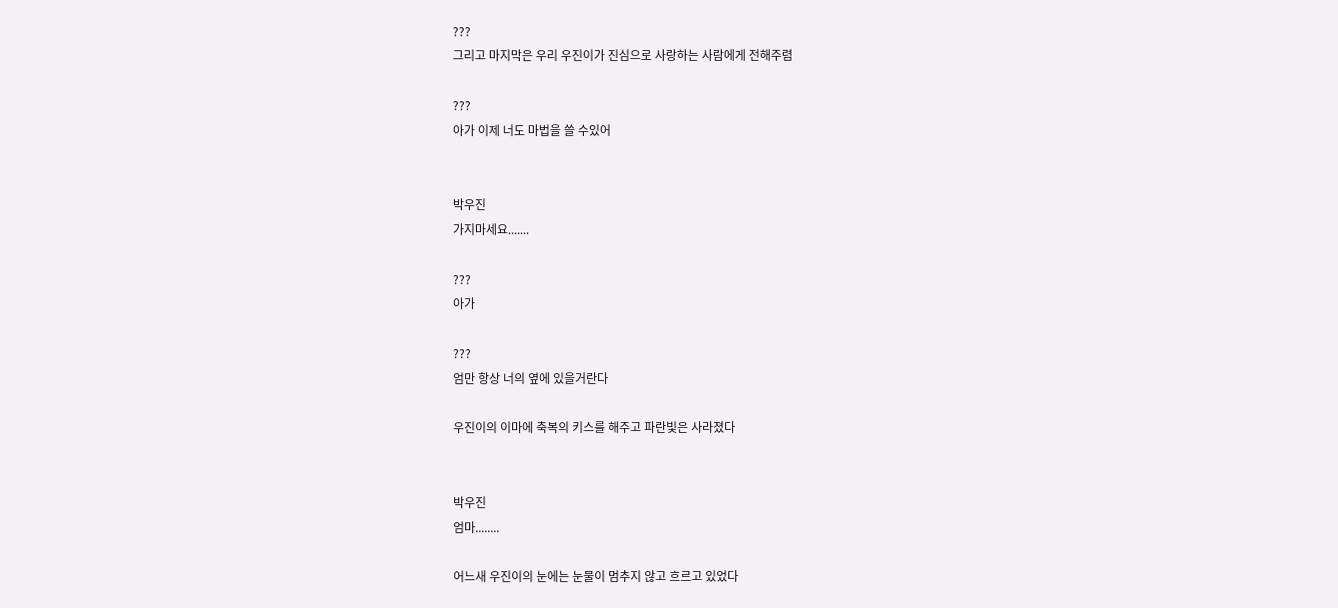???
그리고 마지막은 우리 우진이가 진심으로 사랑하는 사람에게 전해주렴

???
아가 이제 너도 마법을 쓸 수있어


박우진
가지마세요.......

???
아가

???
엄만 항상 너의 옆에 있을거란다

우진이의 이마에 축복의 키스를 해주고 파란빛은 사라졌다


박우진
엄마........

어느새 우진이의 눈에는 눈물이 멈추지 않고 흐르고 있었다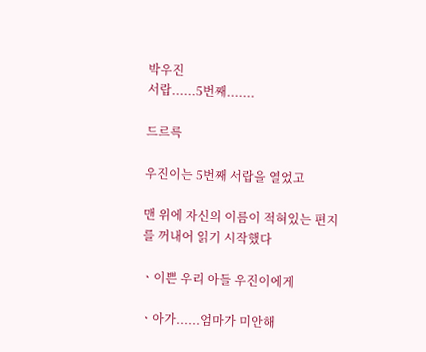박우진
서랍......5번째.......

드르륵

우진이는 5번째 서랍을 열었고

맨 위에 자신의 이름이 적혀있는 편지를 꺼내어 읽기 시작했다

ㆍ이쁜 우리 아들 우진이에게

ㆍ아가......엄마가 미안해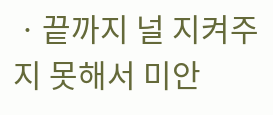ㆍ끝까지 널 지켜주지 못해서 미안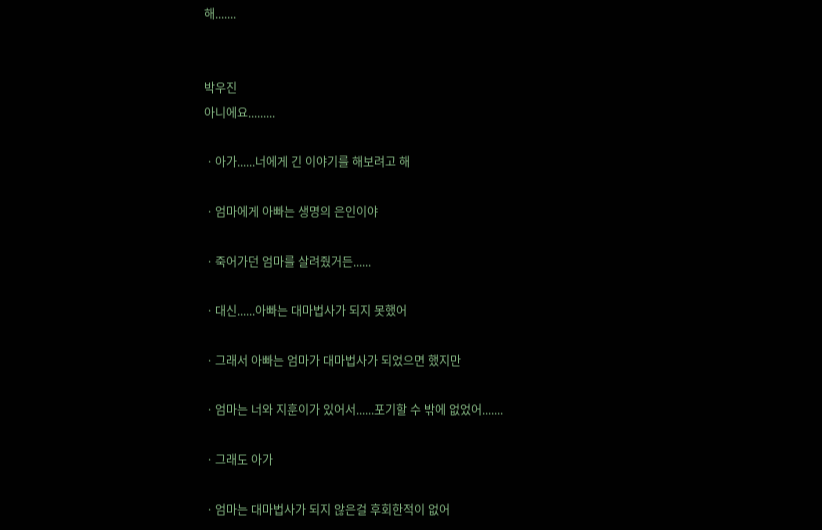해.......


박우진
아니에요.........

ㆍ아가......너에게 긴 이야기를 해보려고 해

ㆍ엄마에게 아빠는 생명의 은인이야

ㆍ죽어가던 엄마를 살려줬거든......

ㆍ대신......아빠는 대마법사가 되지 못했어

ㆍ그래서 아빠는 엄마가 대마법사가 되었으면 했지만

ㆍ엄마는 너와 지훈이가 있어서......포기할 수 밖에 없었어.......

ㆍ그래도 아가

ㆍ엄마는 대마법사가 되지 않은걸 후회한적이 없어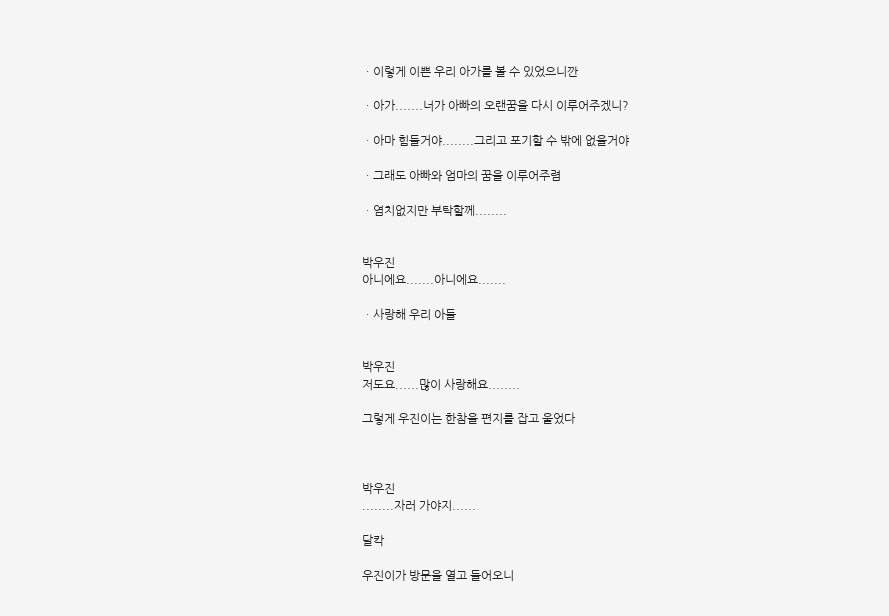ㆍ이렇게 이쁜 우리 아가를 볼 수 있었으니깐

ㆍ아가.......너가 아빠의 오랜꿈을 다시 이루어주겠니?

ㆍ아마 힘들거야........그리고 포기할 수 밖에 없을거야

ㆍ그래도 아빠와 엄마의 꿈을 이루어주렴

ㆍ염치없지만 부탁할께........


박우진
아니에요.......아니에요.......

ㆍ사랑해 우리 아들


박우진
저도요......많이 사랑해요........

그렇게 우진이는 한참을 편지를 잡고 울었다



박우진
........자러 가야지......

달칵

우진이가 방문을 열고 들어오니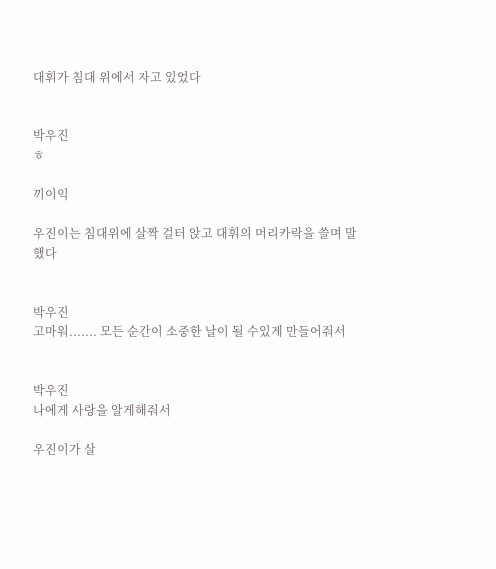대휘가 침대 위에서 자고 있었다


박우진
ㅎ

끼이익

우진이는 침대위에 살짝 걸터 앉고 대휘의 머리카락을 쓸며 말했다


박우진
고마워....... 모든 순간이 소중한 날이 될 수있게 만들어줘서


박우진
나에게 사랑을 알게해줘서

우진이가 살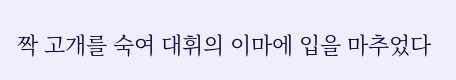짝 고개를 숙여 대휘의 이마에 입을 마추었다